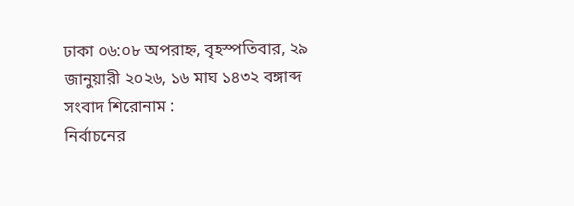ঢাকা ০৬:০৮ অপরাহ্ন, বৃহস্পতিবার, ২৯ জানুয়ারী ২০২৬, ১৬ মাঘ ১৪৩২ বঙ্গাব্দ
সংবাদ শিরোনাম :
নির্বাচনের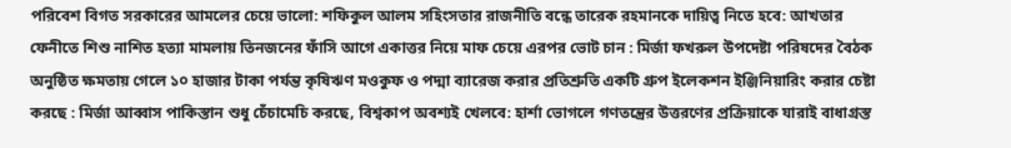পরিবেশ বিগত সরকারের আমলের চেয়ে ভালো: শফিকুল আলম সহিংসতার রাজনীতি বন্ধে তারেক রহমানকে দায়িত্ব নিতে হবে: আখতার ফেনীতে শিশু নাশিত হত্যা মামলায় তিনজনের ফাঁসি আগে একাত্তর নিয়ে মাফ চেয়ে এরপর ভোট চান : মির্জা ফখরুল উপদেষ্টা পরিষদের বৈঠক অনুষ্ঠিত ক্ষমতায় গেলে ১০ হাজার টাকা পর্যন্ত কৃষিঋণ মওকুফ ও পদ্মা ব্যারেজ করার প্রতিশ্রুতি একটি গ্রুপ ইলেকশন ইঞ্জিনিয়ারিং করার চেষ্টা করছে : মির্জা আব্বাস পাকিস্তান শুধু চেঁচামেচি করছে, বিশ্বকাপ অবশ্যই খেলবে: হার্শা ভোগলে গণতন্ত্রের উত্তরণের প্রক্রিয়াকে যারাই বাধাগ্রস্ত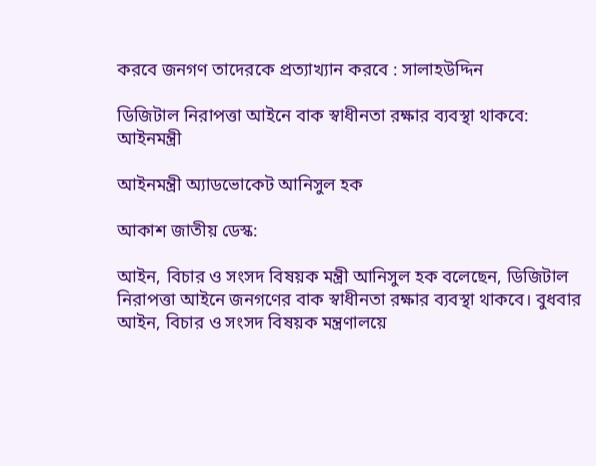করবে জনগণ তাদেরকে প্রত্যাখ্যান করবে : সালাহউদ্দিন

ডিজিটাল নিরাপত্তা আইনে বাক স্বাধীনতা রক্ষার ব্যবস্থা থাকবে: আইনমন্ত্রী

আইনমন্ত্রী অ্যাডভোকেট আনিসুল হক

আকাশ জাতীয় ডেস্ক:

আইন, বিচার ও সংসদ বিষয়ক মন্ত্রী আনিসুল হক বলেছেন, ডিজিটাল নিরাপত্তা আইনে জনগণের বাক স্বাধীনতা রক্ষার ব্যবস্থা থাকবে। বুধবার আইন, বিচার ও সংসদ বিষয়ক মন্ত্রণালয়ে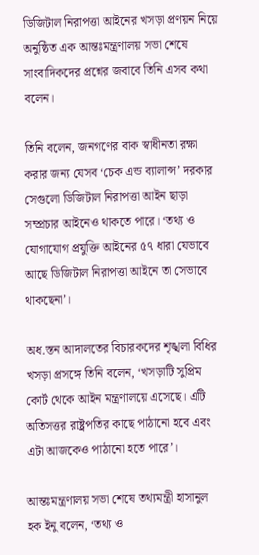ডিজিটাল নিরাপত্তা আইনের খসড়া প্রণয়ন নিয়ে অনুষ্ঠিত এক আন্তঃমন্ত্রণালয় সভা শেষে সাংবাদিকদের প্রশ্নের জবাবে তিনি এসব কথা বলেন।

তিনি বলেন, জনগণের বাক স্বাধীনতা রক্ষা করার জন্য যেসব ‘চেক এন্ড ব্যালান্স’ দরকার সেগুলো ডিজিটাল নিরাপত্তা আইন ছাড়া সম্প্রচার আইনেও থাকতে পারে। ‘তথ্য ও যোগাযোগ প্রযুক্তি আইনের ৫৭ ধারা যেভাবে আছে ডিজিটাল নিরাপত্তা আইনে তা সেভাবে থাকছেনা’।

অধ.স্তন আদালতের বিচারকদের শৃঙ্খলা বিধির খসড়া প্রসঙ্গে তিনি বলেন, ‘খসড়াটি সুপ্রিম কোর্ট থেকে আইন মন্ত্রণালয়ে এসেছে। এটি অতিসত্তর রাষ্ট্রপতির কাছে পাঠানো হবে এবং এটা আজকেও পাঠানো হতে পারে’।

আন্তঃমন্ত্রণালয় সভা শেষে তথ্যমন্ত্রী হাসানুল হক ইনু বলেন, ‘তথ্য ও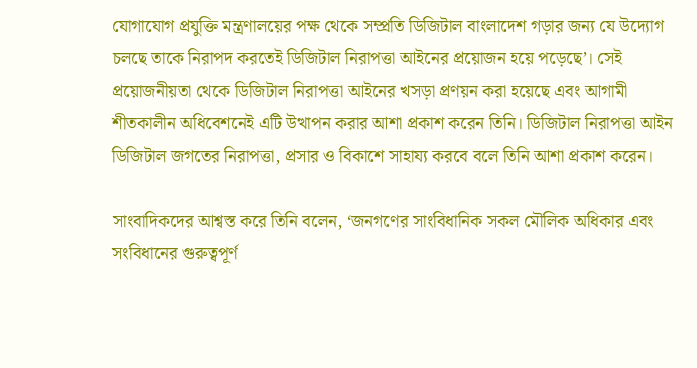যোগাযোগ প্রযুক্তি মন্ত্রণালয়ের পক্ষ থেকে সম্প্রতি ডিজিটাল বাংলাদেশ গড়ার জন্য যে উদ্যোগ চলছে তাকে নিরাপদ করতেই ডিজিটাল নিরাপত্তা আইনের প্রয়োজন হয়ে পড়েছে’। সেই প্রয়োজনীয়তা থেকে ডিজিটাল নিরাপত্তা আইনের খসড়া প্রণয়ন করা হয়েছে এবং আগামী শীতকালীন অধিবেশনেই এটি উত্থাপন করার আশা প্রকাশ করেন তিনি। ডিজিটাল নিরাপত্তা আইন ডিজিটাল জগতের নিরাপত্তা, প্রসার ও বিকাশে সাহায্য করবে বলে তিনি আশা প্রকাশ করেন।

সাংবাদিকদের আশ্বস্ত করে তিনি বলেন, ‘জনগণের সাংবিধানিক সকল মৌলিক অধিকার এবং সংবিধানের গুরুত্বপূর্ণ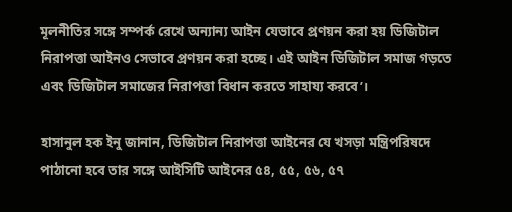মূলনীতির সঙ্গে সম্পর্ক রেখে অন্যান্য আইন যেভাবে প্রণয়ন করা হয় ডিজিটাল নিরাপত্তা আইনও সেভাবে প্রণয়ন করা হচ্ছে। এই আইন ডিজিটাল সমাজ গড়তে এবং ডিজিটাল সমাজের নিরাপত্তা বিধান করতে সাহায্য করবে’।

হাসানুল হক ইনু জানান, ডিজিটাল নিরাপত্তা আইনের যে খসড়া মন্ত্রিপরিষদে পাঠানো হবে তার সঙ্গে আইসিটি আইনের ৫৪, ৫৫, ৫৬, ৫৭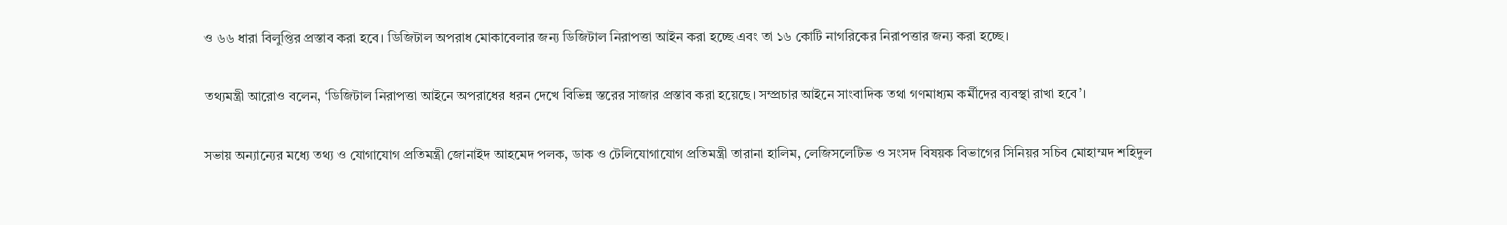ও ৬৬ ধারা বিলুপ্তির প্রস্তাব করা হবে। ডিজিটাল অপরাধ মোকাবেলার জন্য ডিজিটাল নিরাপত্তা আইন করা হচ্ছে এবং তা ১৬ কোটি নাগরিকের নিরাপত্তার জন্য করা হচ্ছে।

তথ্যমন্ত্রী আরোও বলেন, ‘ডিজিটাল নিরাপত্তা আইনে অপরাধের ধরন দেখে বিভিন্ন স্তরের সাজার প্রস্তাব করা হয়েছে। সম্প্রচার আইনে সাংবাদিক তথা গণমাধ্যম কর্মীদের ব্যবস্থা রাখা হবে’।

সভায় অন্যান্যের মধ্যে তথ্য ও যোগাযোগ প্রতিমন্ত্রী জোনাইদ আহমেদ পলক, ডাক ও টেলিযোগাযোগ প্রতিমন্ত্রী তারানা হালিম, লেজিসলেটিভ ও সংসদ বিষয়ক বিভাগের সিনিয়র সচিব মোহাম্মদ শহিদুল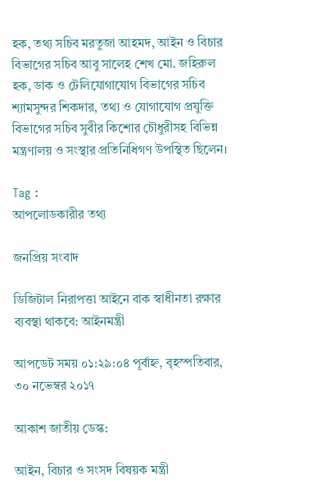হক, তথ্য সচিব মরতুজা আহমদ, আইন ও বিচার বিভাগের সচিব আবু সালেহ শেখ মো. জহিরুল হক, ডাক ও টেলিযোগাযোগ বিভাগের সচিব শ্যামসুন্দর শিকদার, তথ্য ও যোগাযোগ প্রযুক্তি বিভাগের সচিব সুবীর কিশোর চৌধুরীসহ বিভিন্ন মন্ত্রণালয় ও সংস্থার প্রতিনিধিগণ উপস্থিত ছিলেন।

Tag :
আপলোডকারীর তথ্য

জনপ্রিয় সংবাদ

ডিজিটাল নিরাপত্তা আইনে বাক স্বাধীনতা রক্ষার ব্যবস্থা থাকবে: আইনমন্ত্রী

আপডেট সময় ০১:২৯:০৪ পূর্বাহ্ন, বৃহস্পতিবার, ৩০ নভেম্বর ২০১৭

আকাশ জাতীয় ডেস্ক:

আইন, বিচার ও সংসদ বিষয়ক মন্ত্রী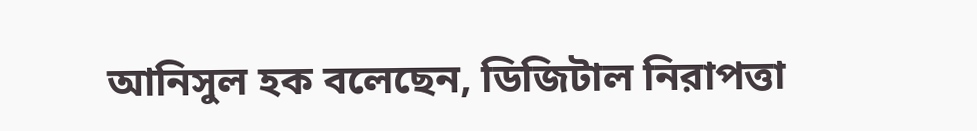আনিসুল হক বলেছেন, ডিজিটাল নিরাপত্তা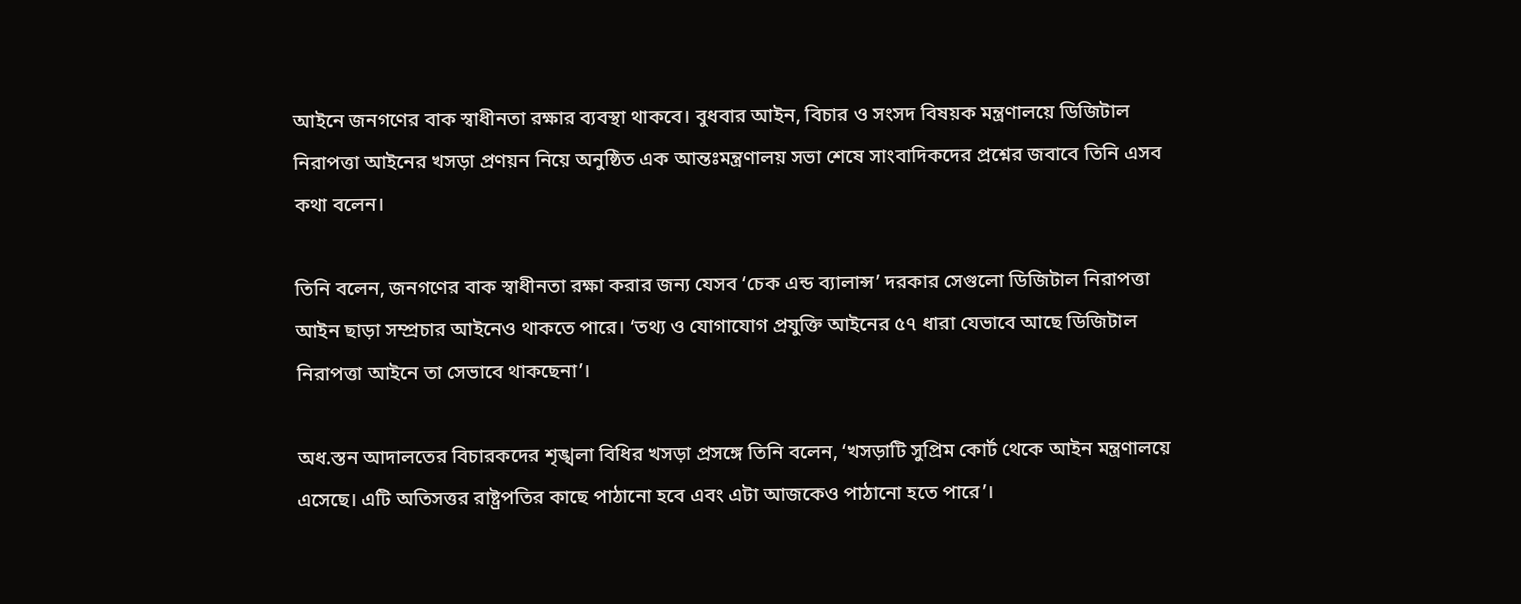আইনে জনগণের বাক স্বাধীনতা রক্ষার ব্যবস্থা থাকবে। বুধবার আইন, বিচার ও সংসদ বিষয়ক মন্ত্রণালয়ে ডিজিটাল নিরাপত্তা আইনের খসড়া প্রণয়ন নিয়ে অনুষ্ঠিত এক আন্তঃমন্ত্রণালয় সভা শেষে সাংবাদিকদের প্রশ্নের জবাবে তিনি এসব কথা বলেন।

তিনি বলেন, জনগণের বাক স্বাধীনতা রক্ষা করার জন্য যেসব ‘চেক এন্ড ব্যালান্স’ দরকার সেগুলো ডিজিটাল নিরাপত্তা আইন ছাড়া সম্প্রচার আইনেও থাকতে পারে। ‘তথ্য ও যোগাযোগ প্রযুক্তি আইনের ৫৭ ধারা যেভাবে আছে ডিজিটাল নিরাপত্তা আইনে তা সেভাবে থাকছেনা’।

অধ.স্তন আদালতের বিচারকদের শৃঙ্খলা বিধির খসড়া প্রসঙ্গে তিনি বলেন, ‘খসড়াটি সুপ্রিম কোর্ট থেকে আইন মন্ত্রণালয়ে এসেছে। এটি অতিসত্তর রাষ্ট্রপতির কাছে পাঠানো হবে এবং এটা আজকেও পাঠানো হতে পারে’।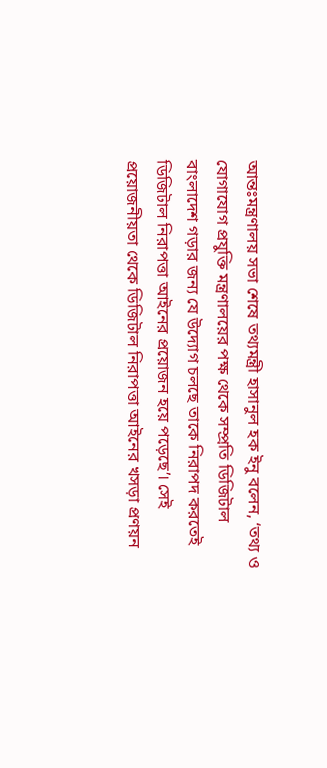আন্তঃমন্ত্রণালয় সভা শেষে তথ্যমন্ত্রী হাসানুল হক ইনু বলেন, ‘তথ্য ও যোগাযোগ প্রযুক্তি মন্ত্রণালয়ের পক্ষ থেকে সম্প্রতি ডিজিটাল বাংলাদেশ গড়ার জন্য যে উদ্যোগ চলছে তাকে নিরাপদ করতেই ডিজিটাল নিরাপত্তা আইনের প্রয়োজন হয়ে পড়েছে’। সেই প্রয়োজনীয়তা থেকে ডিজিটাল নিরাপত্তা আইনের খসড়া প্রণয়ন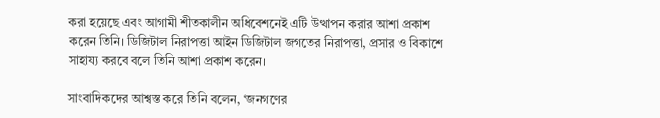করা হয়েছে এবং আগামী শীতকালীন অধিবেশনেই এটি উত্থাপন করার আশা প্রকাশ করেন তিনি। ডিজিটাল নিরাপত্তা আইন ডিজিটাল জগতের নিরাপত্তা, প্রসার ও বিকাশে সাহায্য করবে বলে তিনি আশা প্রকাশ করেন।

সাংবাদিকদের আশ্বস্ত করে তিনি বলেন, ‘জনগণের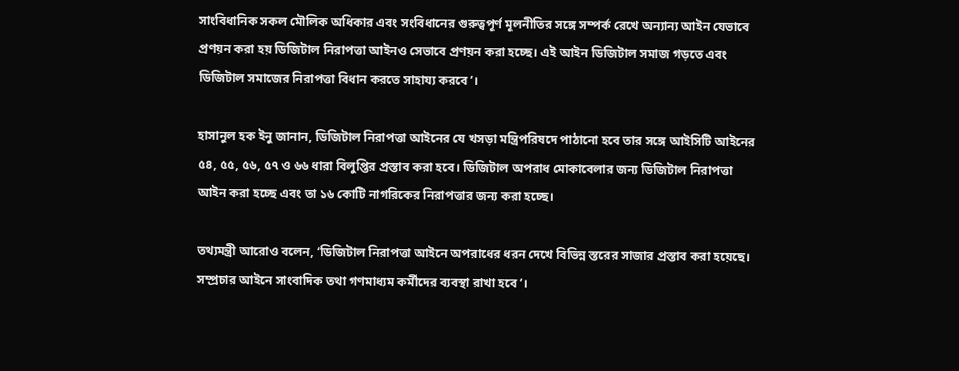সাংবিধানিক সকল মৌলিক অধিকার এবং সংবিধানের গুরুত্বপূর্ণ মূলনীতির সঙ্গে সম্পর্ক রেখে অন্যান্য আইন যেভাবে প্রণয়ন করা হয় ডিজিটাল নিরাপত্তা আইনও সেভাবে প্রণয়ন করা হচ্ছে। এই আইন ডিজিটাল সমাজ গড়তে এবং ডিজিটাল সমাজের নিরাপত্তা বিধান করতে সাহায্য করবে’।

হাসানুল হক ইনু জানান, ডিজিটাল নিরাপত্তা আইনের যে খসড়া মন্ত্রিপরিষদে পাঠানো হবে তার সঙ্গে আইসিটি আইনের ৫৪, ৫৫, ৫৬, ৫৭ ও ৬৬ ধারা বিলুপ্তির প্রস্তাব করা হবে। ডিজিটাল অপরাধ মোকাবেলার জন্য ডিজিটাল নিরাপত্তা আইন করা হচ্ছে এবং তা ১৬ কোটি নাগরিকের নিরাপত্তার জন্য করা হচ্ছে।

তথ্যমন্ত্রী আরোও বলেন, ‘ডিজিটাল নিরাপত্তা আইনে অপরাধের ধরন দেখে বিভিন্ন স্তরের সাজার প্রস্তাব করা হয়েছে। সম্প্রচার আইনে সাংবাদিক তথা গণমাধ্যম কর্মীদের ব্যবস্থা রাখা হবে’।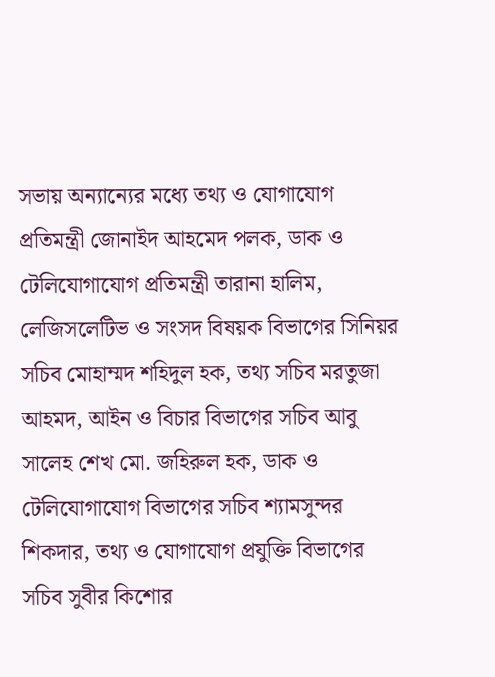সভায় অন্যান্যের মধ্যে তথ্য ও যোগাযোগ প্রতিমন্ত্রী জোনাইদ আহমেদ পলক, ডাক ও টেলিযোগাযোগ প্রতিমন্ত্রী তারানা হালিম, লেজিসলেটিভ ও সংসদ বিষয়ক বিভাগের সিনিয়র সচিব মোহাম্মদ শহিদুল হক, তথ্য সচিব মরতুজা আহমদ, আইন ও বিচার বিভাগের সচিব আবু সালেহ শেখ মো. জহিরুল হক, ডাক ও টেলিযোগাযোগ বিভাগের সচিব শ্যামসুন্দর শিকদার, তথ্য ও যোগাযোগ প্রযুক্তি বিভাগের সচিব সুবীর কিশোর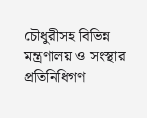চৌধুরীসহ বিভিন্ন মন্ত্রণালয় ও সংস্থার প্রতিনিধিগণ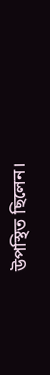উপস্থিত ছিলেন।